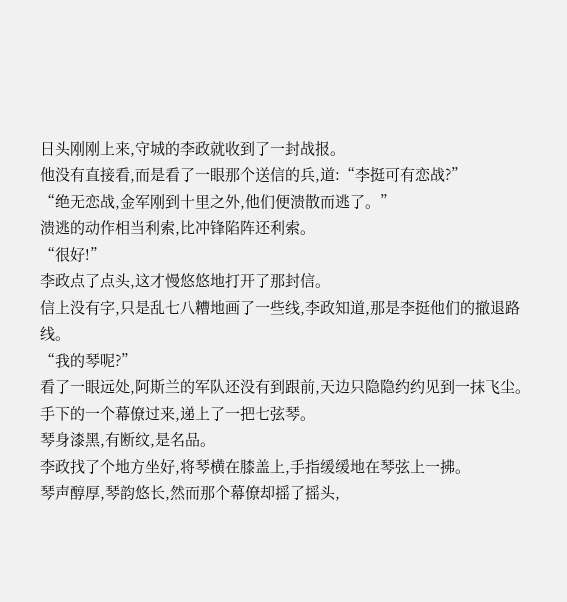日头刚刚上来,守城的李政就收到了一封战报。
他没有直接看,而是看了一眼那个送信的兵,道:“李挺可有恋战?”
“绝无恋战,金军刚到十里之外,他们便溃散而逃了。”
溃逃的动作相当利索,比冲锋陷阵还利索。
“很好!”
李政点了点头,这才慢悠悠地打开了那封信。
信上没有字,只是乱七八糟地画了一些线,李政知道,那是李挺他们的撤退路线。
“我的琴呢?”
看了一眼远处,阿斯兰的军队还没有到跟前,天边只隐隐约约见到一抹飞尘。
手下的一个幕僚过来,递上了一把七弦琴。
琴身漆黑,有断纹,是名品。
李政找了个地方坐好,将琴横在膝盖上,手指缓缓地在琴弦上一拂。
琴声醇厚,琴韵悠长,然而那个幕僚却摇了摇头,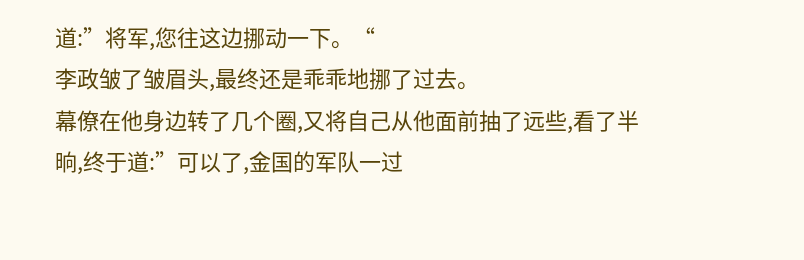道:”将军,您往这边挪动一下。“
李政皱了皱眉头,最终还是乖乖地挪了过去。
幕僚在他身边转了几个圈,又将自己从他面前抽了远些,看了半晌,终于道:”可以了,金国的军队一过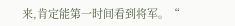来,肯定能第一时间看到将军。“